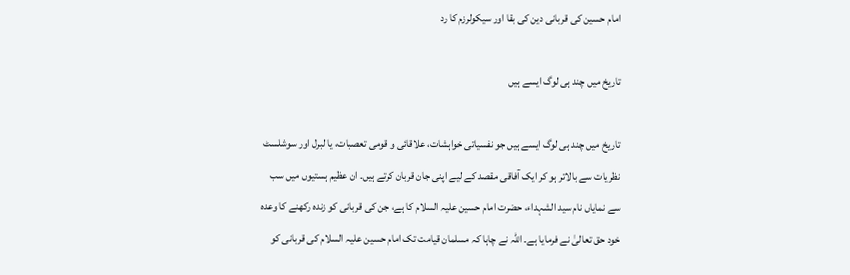امام حسین کی قربانی دین کی بقا اور سیکولرزم کا رد

تاریخ میں چند ہی لوگ ایسے ہیں

تاریخ میں چند ہی لوگ ایسے ہیں جو نفسیاتی خواہشات، علاقائی و قومی تعصبات، یا لبرل اور سوشلسٹ نظریات سے بالاتر ہو کر ایک آفاقی مقصد کے لیے اپنی جان قربان کرتے ہیں۔ ان عظیم ہستیوں میں سب سے نمایاں نام سید الشہداء، حضرت امام حسین علیہ السلام کا ہے، جن کی قربانی کو زندہ رکھنے کا وعدہ خود حق تعالیٰ نے فرمایا ہے۔ اللہ نے چاہا کہ مسلمان قیامت تک امام حسین علیہ السلام کی قربانی کو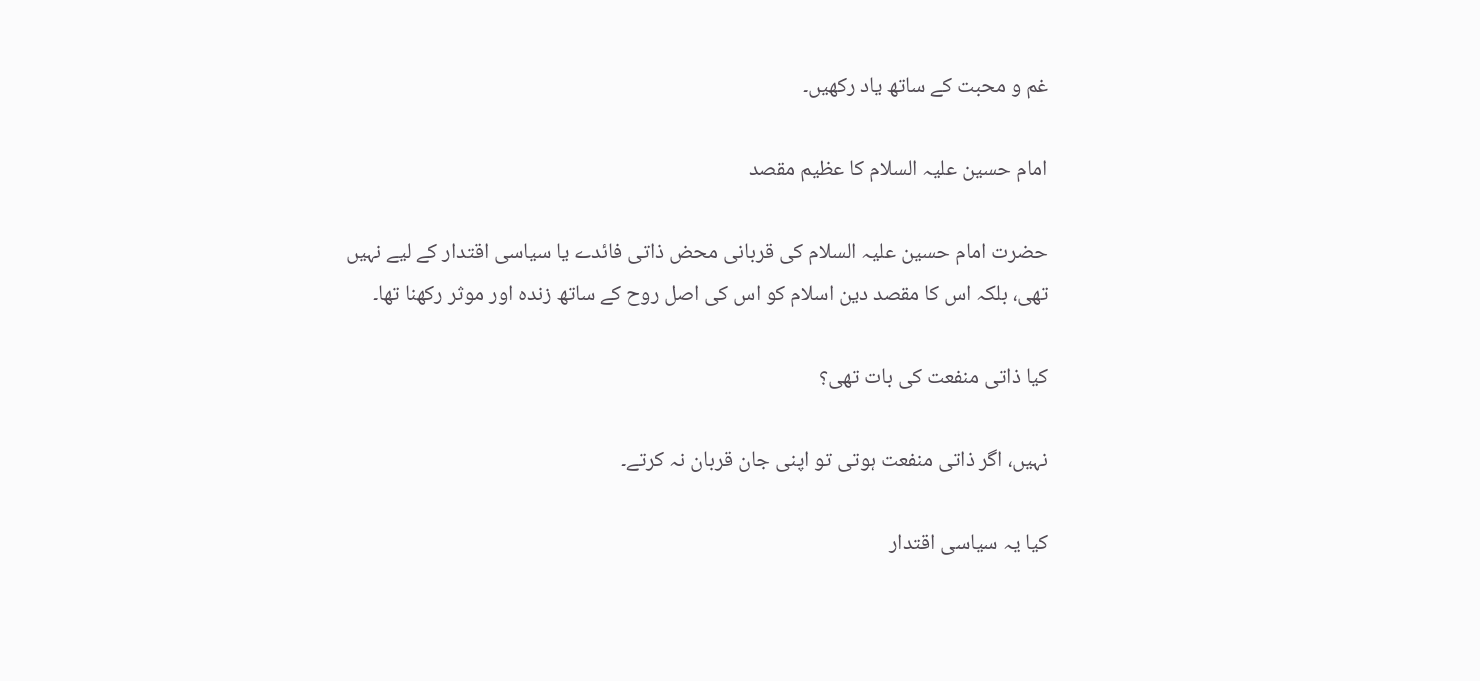غم و محبت کے ساتھ یاد رکھیں۔

امام حسین علیہ السلام کا عظیم مقصد

حضرت امام حسین علیہ السلام کی قربانی محض ذاتی فائدے یا سیاسی اقتدار کے لیے نہیں تھی، بلکہ اس کا مقصد دین اسلام کو اس کی اصل روح کے ساتھ زندہ اور موثر رکھنا تھا۔

کیا ذاتی منفعت کی بات تھی؟

نہیں، اگر ذاتی منفعت ہوتی تو اپنی جان قربان نہ کرتے۔

کیا یہ سیاسی اقتدار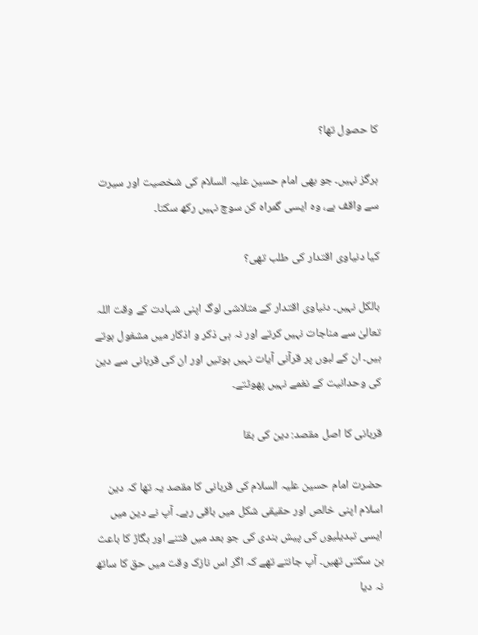کا حصول تھا؟

ہرگز نہیں۔ جو بھی امام حسین علیہ السلام کی شخصیت اور سیرت سے واقف ہے، وہ ایسی گمراہ کن سوچ نہیں رکھ سکتا۔

کیا دنیاوی اقتدار کی طلب تھی؟

بالکل نہیں۔ دنیاوی اقتدار کے متلاشی لوگ اپنی شہادت کے وقت اللہ تعالیٰ سے مناجات نہیں کرتے اور نہ ہی ذکر و اذکار میں مشغول ہوتے ہیں۔ ان کے لبوں پر قرآنی آیات نہیں ہوتیں اور ان کی قربانی سے دین کی وحدانیت کے نغمے نہیں پھوٹتے۔

قربانی کا اصل مقصد: دین کی بقا

حضرت امام حسین علیہ السلام کی قربانی کا مقصد یہ تھا کہ دین اسلام اپنی خالص اور حقیقی شکل میں باقی رہے۔ آپ نے دین میں ایسی تبدیلیوں کی پیش بندی کی جو بعد میں فتنے اور بگاڑ کا باعث بن سکتی تھیں۔ آپ جانتے تھے کہ اگر اس نازک وقت میں حق کا ساتھ نہ دیا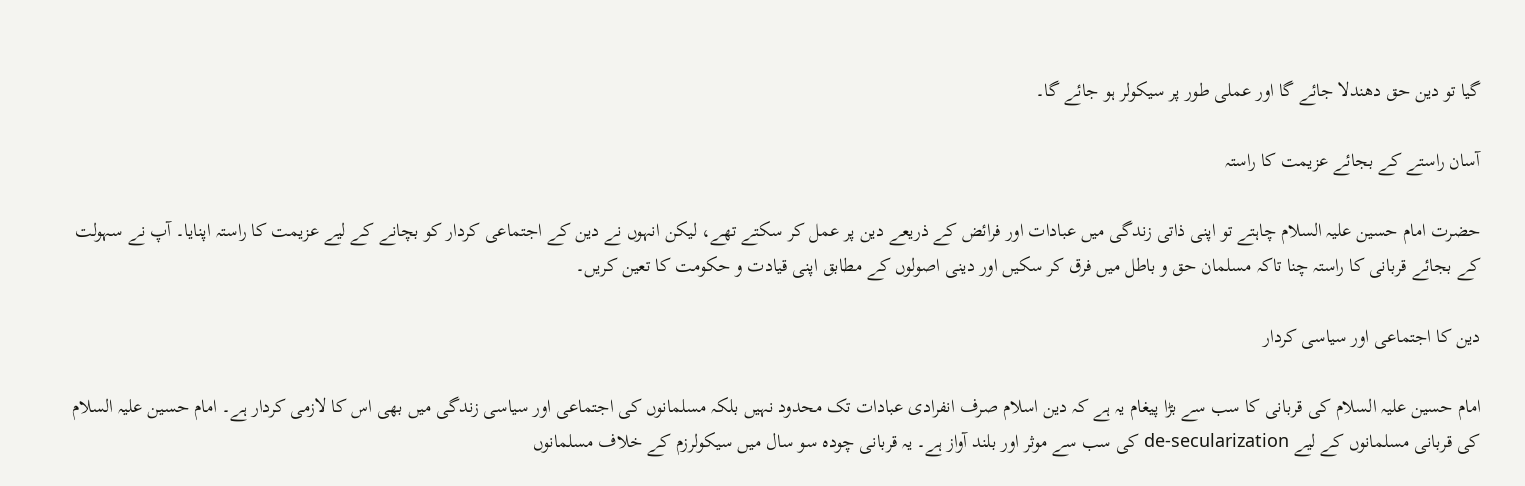گیا تو دین حق دھندلا جائے گا اور عملی طور پر سیکولر ہو جائے گا۔

آسان راستے کے بجائے عزیمت کا راستہ

حضرت امام حسین علیہ السلام چاہتے تو اپنی ذاتی زندگی میں عبادات اور فرائض کے ذریعے دین پر عمل کر سکتے تھے، لیکن انہوں نے دین کے اجتماعی کردار کو بچانے کے لیے عزیمت کا راستہ اپنایا۔ آپ نے سہولت کے بجائے قربانی کا راستہ چنا تاکہ مسلمان حق و باطل میں فرق کر سکیں اور دینی اصولوں کے مطابق اپنی قیادت و حکومت کا تعین کریں۔

دین کا اجتماعی اور سیاسی کردار

امام حسین علیہ السلام کی قربانی کا سب سے بڑا پیغام یہ ہے کہ دین اسلام صرف انفرادی عبادات تک محدود نہیں بلکہ مسلمانوں کی اجتماعی اور سیاسی زندگی میں بھی اس کا لازمی کردار ہے۔ امام حسین علیہ السلام کی قربانی مسلمانوں کے لیے de-secularization کی سب سے موثر اور بلند آواز ہے۔ یہ قربانی چودہ سو سال میں سیکولرزم کے خلاف مسلمانوں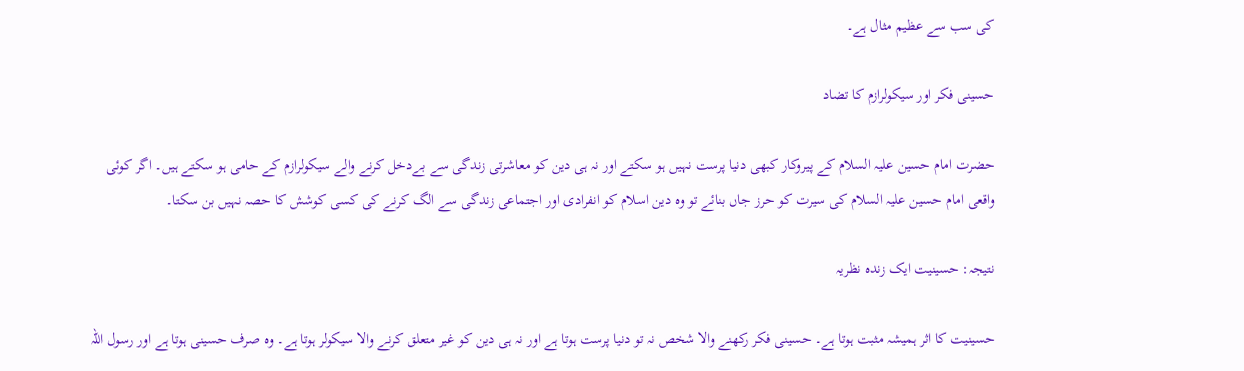کی سب سے عظیم مثال ہے۔

حسینی فکر اور سیکولرازم کا تضاد

حضرت امام حسین علیہ السلام کے پیروکار کبھی دنیا پرست نہیں ہو سکتے اور نہ ہی دین کو معاشرتی زندگی سے بےدخل کرنے والے سیکولرازم کے حامی ہو سکتے ہیں۔ اگر کوئی واقعی امام حسین علیہ السلام کی سیرت کو حرز جاں بنائے تو وہ دین اسلام کو انفرادی اور اجتماعی زندگی سے الگ کرنے کی کسی کوشش کا حصہ نہیں بن سکتا۔

نتیجہ: حسینیت ایک زندہ نظریہ

حسینیت کا اثر ہمیشہ مثبت ہوتا ہے۔ حسینی فکر رکھنے والا شخص نہ تو دنیا پرست ہوتا ہے اور نہ ہی دین کو غیر متعلق کرنے والا سیکولر ہوتا ہے۔ وہ صرف حسینی ہوتا ہے اور رسول اللہ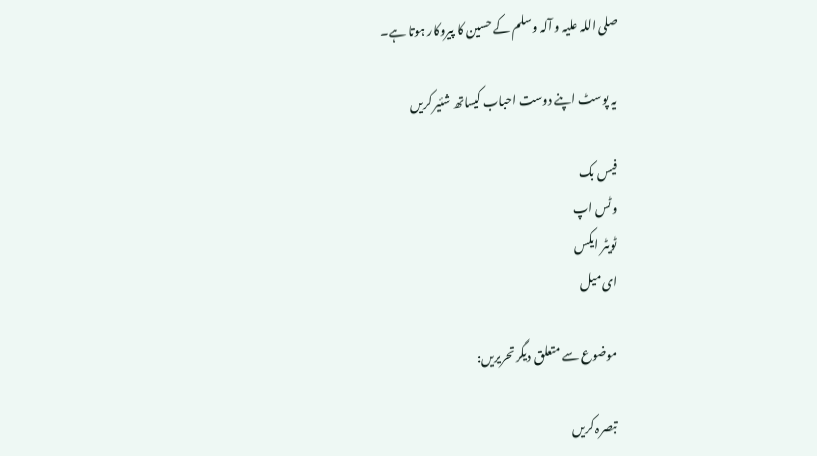صلی اللہ علیہ و آلہ وسلم کے حسین کا پیروکار ہوتا ہے۔

یہ پوسٹ اپنے دوست احباب کیساتھ شئیر کریں

فیس بک
وٹس اپ
ٹویٹر ایکس
ای میل

موضوع سے متعلق دیگر تحریریں:

تبصرہ کریں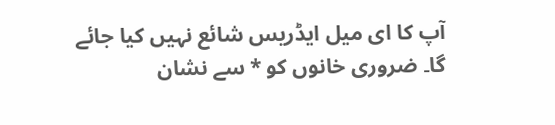آپ کا ای میل ایڈریس شائع نہیں کیا جائے گا۔ ضروری خانوں کو * سے نشان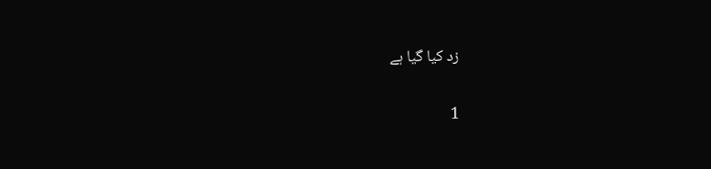زد کیا گیا ہے

1